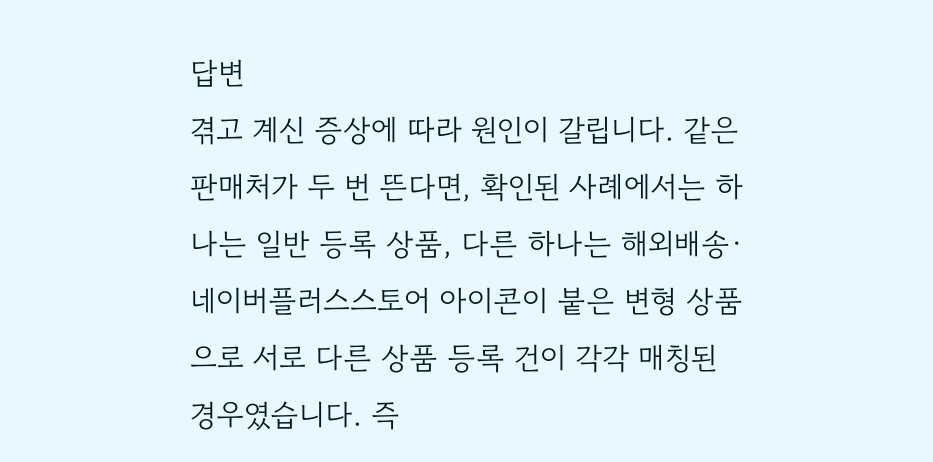답변
겪고 계신 증상에 따라 원인이 갈립니다. 같은 판매처가 두 번 뜬다면, 확인된 사례에서는 하나는 일반 등록 상품, 다른 하나는 해외배송·네이버플러스스토어 아이콘이 붙은 변형 상품으로 서로 다른 상품 등록 건이 각각 매칭된 경우였습니다. 즉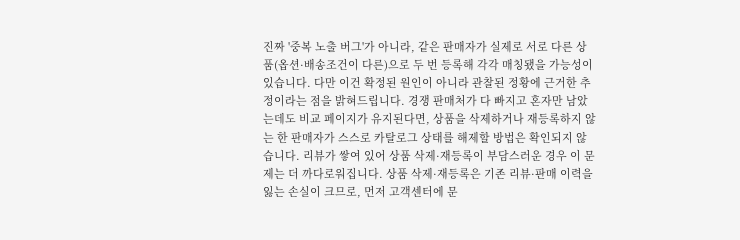진짜 '중복 노출 버그'가 아니라, 같은 판매자가 실제로 서로 다른 상품(옵션·배송조건이 다른)으로 두 번 등록해 각각 매칭됐을 가능성이 있습니다. 다만 이건 확정된 원인이 아니라 관찰된 정황에 근거한 추정이라는 점을 밝혀드립니다. 경쟁 판매처가 다 빠지고 혼자만 남았는데도 비교 페이지가 유지된다면, 상품을 삭제하거나 재등록하지 않는 한 판매자가 스스로 카탈로그 상태를 해제할 방법은 확인되지 않습니다. 리뷰가 쌓여 있어 상품 삭제·재등록이 부담스러운 경우 이 문제는 더 까다로워집니다. 상품 삭제·재등록은 기존 리뷰·판매 이력을 잃는 손실이 크므로, 먼저 고객센터에 문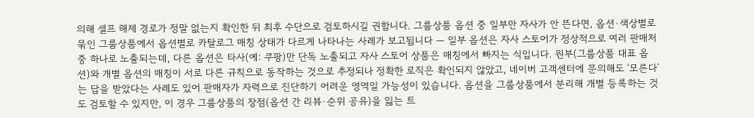의해 셀프 해제 경로가 정말 없는지 확인한 뒤 최후 수단으로 검토하시길 권합니다. 그룹상품 옵션 중 일부만 자사가 안 뜬다면, 옵션·색상별로 묶인 그룹상품에서 옵션별로 카탈로그 매칭 상태가 다르게 나타나는 사례가 보고됩니다 — 일부 옵션은 자사 스토어가 정상적으로 여러 판매처 중 하나로 노출되는데, 다른 옵션은 타사(예: 쿠팡)만 단독 노출되고 자사 스토어 상품은 매칭에서 빠지는 식입니다. 원부(그룹상품 대표 옵션)와 개별 옵션의 매칭이 서로 다른 규칙으로 동작하는 것으로 추정되나 정확한 로직은 확인되지 않았고, 네이버 고객센터에 문의해도 '모른다'는 답을 받았다는 사례도 있어 판매자가 자력으로 진단하기 어려운 영역일 가능성이 있습니다. 옵션을 그룹상품에서 분리해 개별 등록하는 것도 검토할 수 있지만, 이 경우 그룹상품의 장점(옵션 간 리뷰·순위 공유)을 잃는 트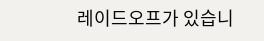레이드오프가 있습니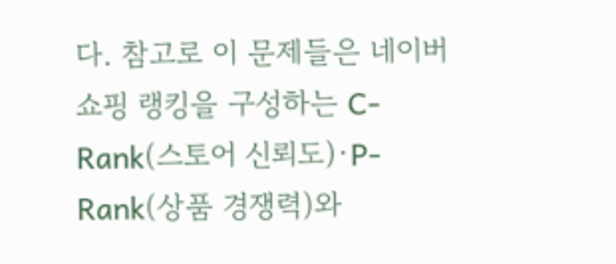다. 참고로 이 문제들은 네이버 쇼핑 랭킹을 구성하는 C-Rank(스토어 신뢰도)·P-Rank(상품 경쟁력)와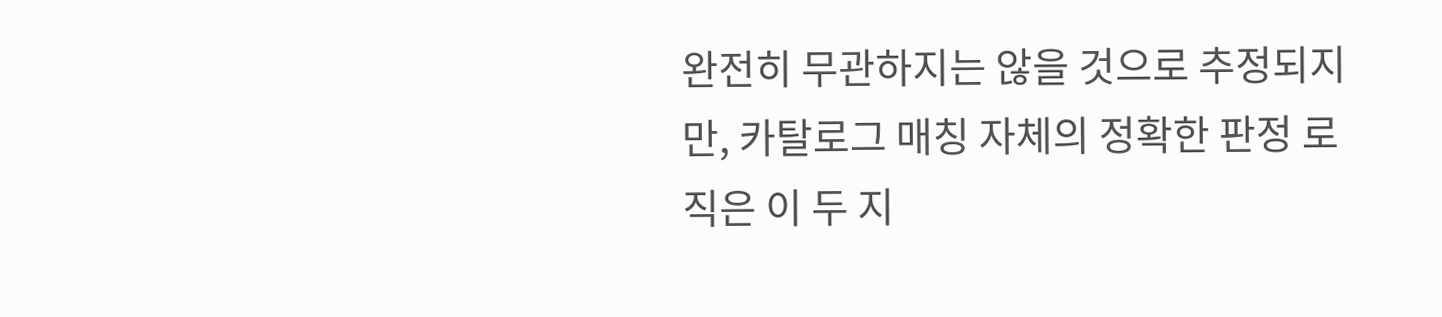완전히 무관하지는 않을 것으로 추정되지만, 카탈로그 매칭 자체의 정확한 판정 로직은 이 두 지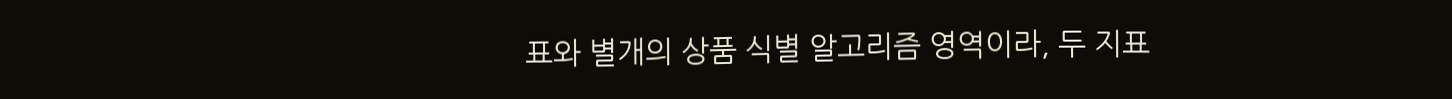표와 별개의 상품 식별 알고리즘 영역이라, 두 지표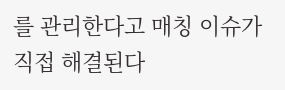를 관리한다고 매칭 이슈가 직접 해결된다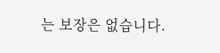는 보장은 없습니다.